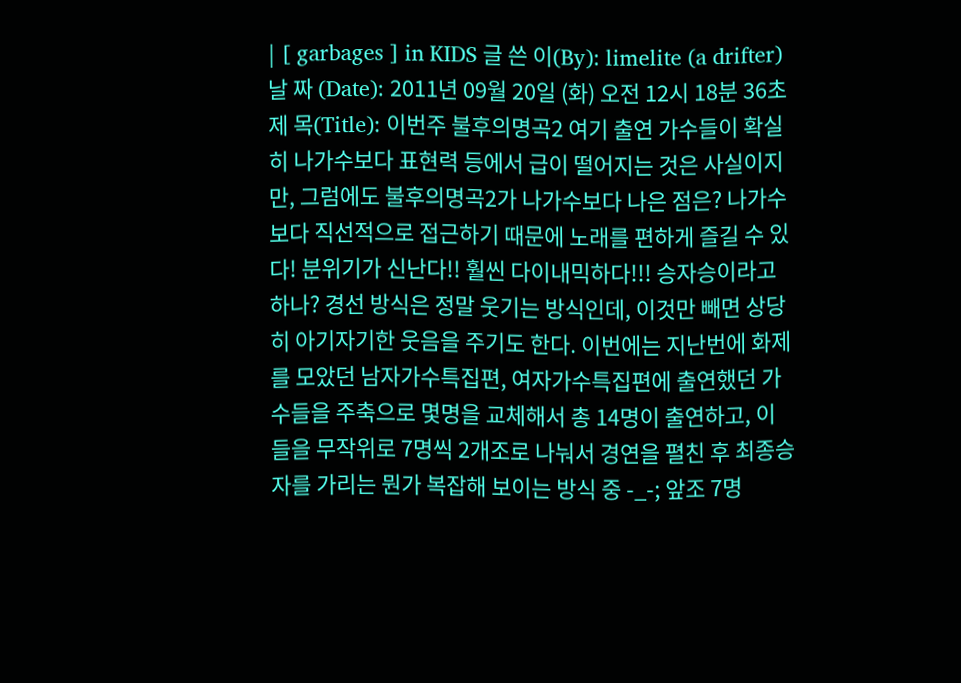| [ garbages ] in KIDS 글 쓴 이(By): limelite (a drifter) 날 짜 (Date): 2011년 09월 20일 (화) 오전 12시 18분 36초 제 목(Title): 이번주 불후의명곡2 여기 출연 가수들이 확실히 나가수보다 표현력 등에서 급이 떨어지는 것은 사실이지만, 그럼에도 불후의명곡2가 나가수보다 나은 점은? 나가수보다 직선적으로 접근하기 때문에 노래를 편하게 즐길 수 있다! 분위기가 신난다!! 훨씬 다이내믹하다!!! 승자승이라고 하나? 경선 방식은 정말 웃기는 방식인데, 이것만 빼면 상당히 아기자기한 웃음을 주기도 한다. 이번에는 지난번에 화제를 모았던 남자가수특집편, 여자가수특집편에 출연했던 가수들을 주축으로 몇명을 교체해서 총 14명이 출연하고, 이들을 무작위로 7명씩 2개조로 나눠서 경연을 펼친 후 최종승자를 가리는 뭔가 복잡해 보이는 방식 중 -_-; 앞조 7명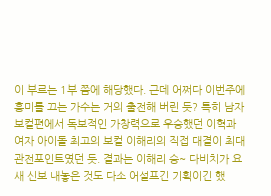이 부르는 1부 쯤에 해당했다. 근데 어쩌다 이번주에 흥미를 끄는 가수는 거의 출전해 버린 듯? 특히 남자보컬편에서 독보적인 가창력으로 우승했던 이혁과 여자 아이돌 최고의 보컬 이해리의 직접 대결이 최대 관전포인트였던 듯. 결과는 이해리 승~ 다비치가 요새 신보 내놓은 것도 다소 어설프긴 기획이긴 했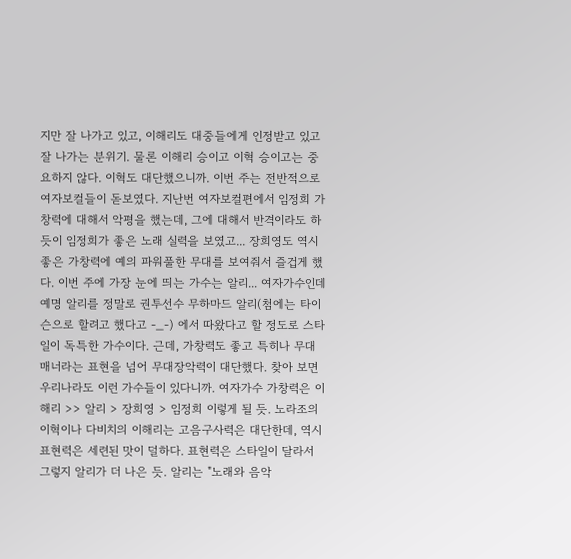지만 잘 나가고 있고, 이해리도 대중들에게 인정받고 있고 잘 나가는 분위기. 물론 이해리 승이고 이혁 승이고는 중요하지 않다. 이혁도 대단했으니까. 이번 주는 전반적으로 여자보컬들이 돋보였다. 지난번 여자보컬편에서 임정희 가창력에 대해서 악평을 했는데, 그에 대해서 반격이라도 하듯이 임정희가 좋은 노래 실력을 보였고... 장희영도 역시 좋은 가창력에 예의 파워풀한 무대를 보여줘서 즐겁게 했다. 이번 주에 가장 눈에 띄는 가수는 알리... 여자가수인데 예명 알리를 정말로 권투선수 무하마드 알리(첨에는 타이슨으로 할려고 했다고 -_-) 에서 따왔다고 할 정도로 스타일이 독특한 가수이다. 근데, 가창력도 좋고 특히나 무대매너라는 표현을 넘어 무대장악력이 대단했다. 찾아 보면 우리나라도 이런 가수들이 있다니까. 여자가수 가창력은 이해리 >> 알리 > 장희영 > 임정희 이렇게 될 듯. 노라조의 이혁이나 다비치의 이해리는 고음구사력은 대단한데, 역시 표현력은 세련된 맛이 덜하다. 표현력은 스타일이 달라서 그렇지 알리가 더 나은 듯. 알리는 "노래와 음악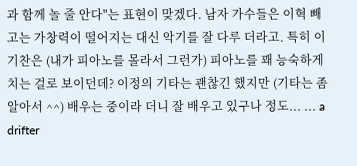과 함께 놀 줄 안다"는 표현이 맞겠다. 남자 가수들은 이혁 빼고는 가창력이 떨어지는 대신 악기를 잘 다루 더라고. 특히 이기찬은 (내가 피아노를 몰라서 그런가) 피아노를 꽤 능숙하게 치는 걸로 보이던데? 이정의 기타는 괜찮긴 했지만 (기타는 좀 알아서 ^^) 배우는 중이라 더니 잘 배우고 있구나 정도... ... a drifter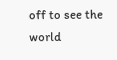off to see the world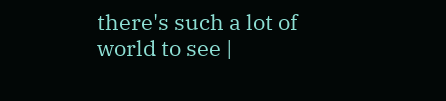there's such a lot of world to see |